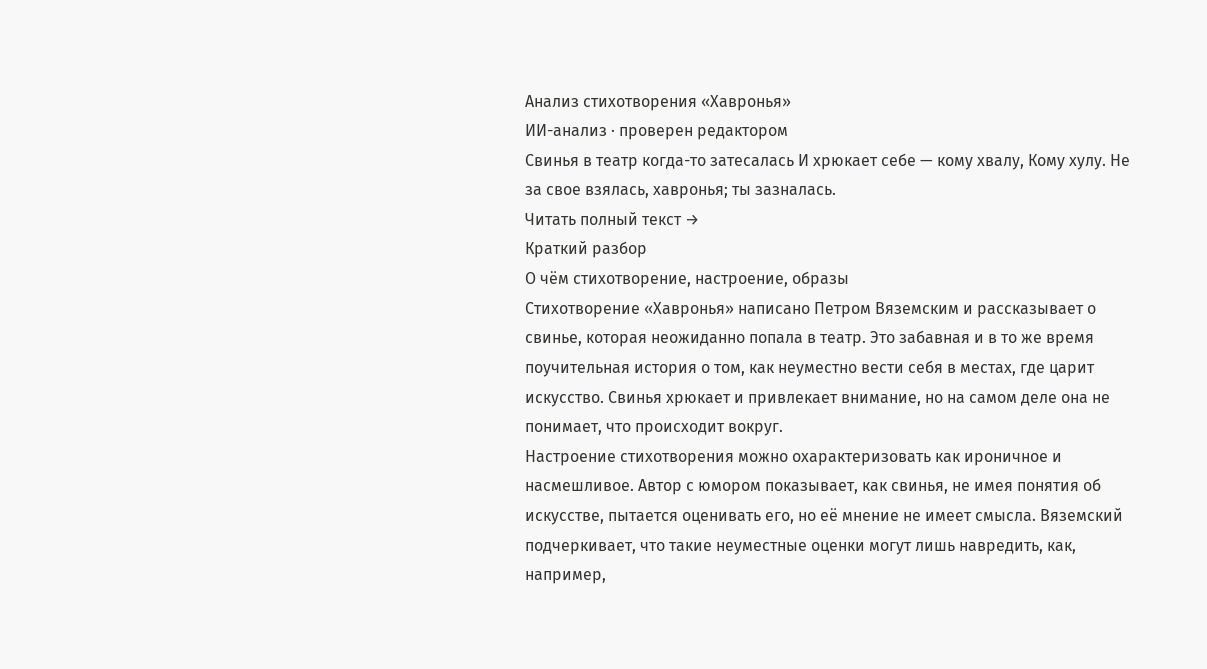Анализ стихотворения «Хавронья»
ИИ-анализ · проверен редактором
Свинья в театр когда-то затесалась И хрюкает себе — кому хвалу, Кому хулу. Не за свое взялась, хавронья; ты зазналась.
Читать полный текст →
Краткий разбор
О чём стихотворение, настроение, образы
Стихотворение «Хавронья» написано Петром Вяземским и рассказывает о свинье, которая неожиданно попала в театр. Это забавная и в то же время поучительная история о том, как неуместно вести себя в местах, где царит искусство. Свинья хрюкает и привлекает внимание, но на самом деле она не понимает, что происходит вокруг.
Настроение стихотворения можно охарактеризовать как ироничное и насмешливое. Автор с юмором показывает, как свинья, не имея понятия об искусстве, пытается оценивать его, но её мнение не имеет смысла. Вяземский подчеркивает, что такие неуместные оценки могут лишь навредить, как, например,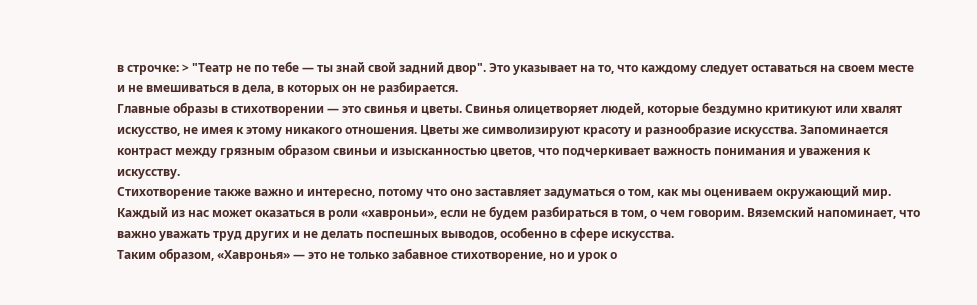в строчке: > "Театр не по тебе — ты знай свой задний двор". Это указывает на то, что каждому следует оставаться на своем месте и не вмешиваться в дела, в которых он не разбирается.
Главные образы в стихотворении — это свинья и цветы. Свинья олицетворяет людей, которые бездумно критикуют или хвалят искусство, не имея к этому никакого отношения. Цветы же символизируют красоту и разнообразие искусства. Запоминается контраст между грязным образом свиньи и изысканностью цветов, что подчеркивает важность понимания и уважения к искусству.
Стихотворение также важно и интересно, потому что оно заставляет задуматься о том, как мы оцениваем окружающий мир. Каждый из нас может оказаться в роли «хавроньи», если не будем разбираться в том, о чем говорим. Вяземский напоминает, что важно уважать труд других и не делать поспешных выводов, особенно в сфере искусства.
Таким образом, «Хавронья» — это не только забавное стихотворение, но и урок о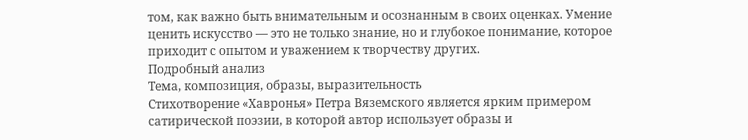том, как важно быть внимательным и осознанным в своих оценках. Умение ценить искусство — это не только знание, но и глубокое понимание, которое приходит с опытом и уважением к творчеству других.
Подробный анализ
Тема, композиция, образы, выразительность
Стихотворение «Хавронья» Петра Вяземского является ярким примером сатирической поэзии, в которой автор использует образы и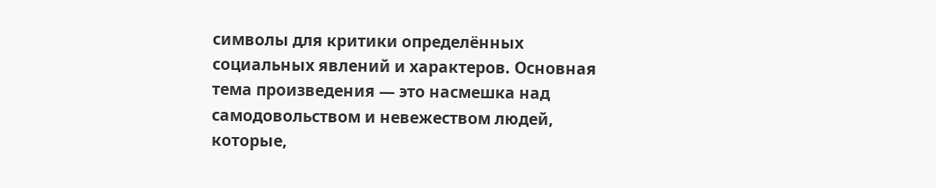символы для критики определённых социальных явлений и характеров. Основная тема произведения — это насмешка над самодовольством и невежеством людей, которые,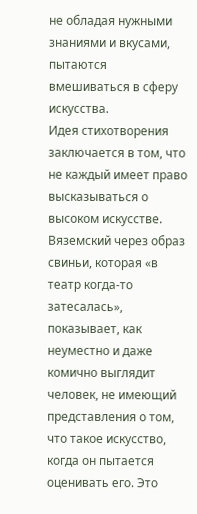не обладая нужными знаниями и вкусами, пытаются вмешиваться в сферу искусства.
Идея стихотворения заключается в том, что не каждый имеет право высказываться о высоком искусстве. Вяземский через образ свиньи, которая «в театр когда-то затесалась», показывает, как неуместно и даже комично выглядит человек, не имеющий представления о том, что такое искусство, когда он пытается оценивать его. Это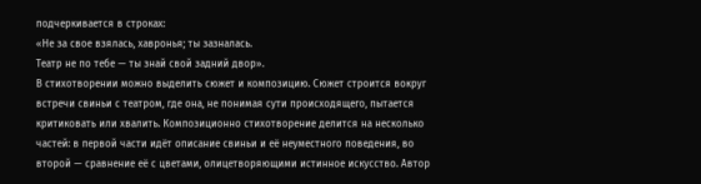подчеркивается в строках:
«Не за свое взялась, хавронья; ты зазналась.
Театр не по тебе — ты знай свой задний двор».
В стихотворении можно выделить сюжет и композицию. Сюжет строится вокруг встречи свиньи с театром, где она, не понимая сути происходящего, пытается критиковать или хвалить. Композиционно стихотворение делится на несколько частей: в первой части идёт описание свиньи и её неуместного поведения, во второй — сравнение её с цветами, олицетворяющими истинное искусство. Автор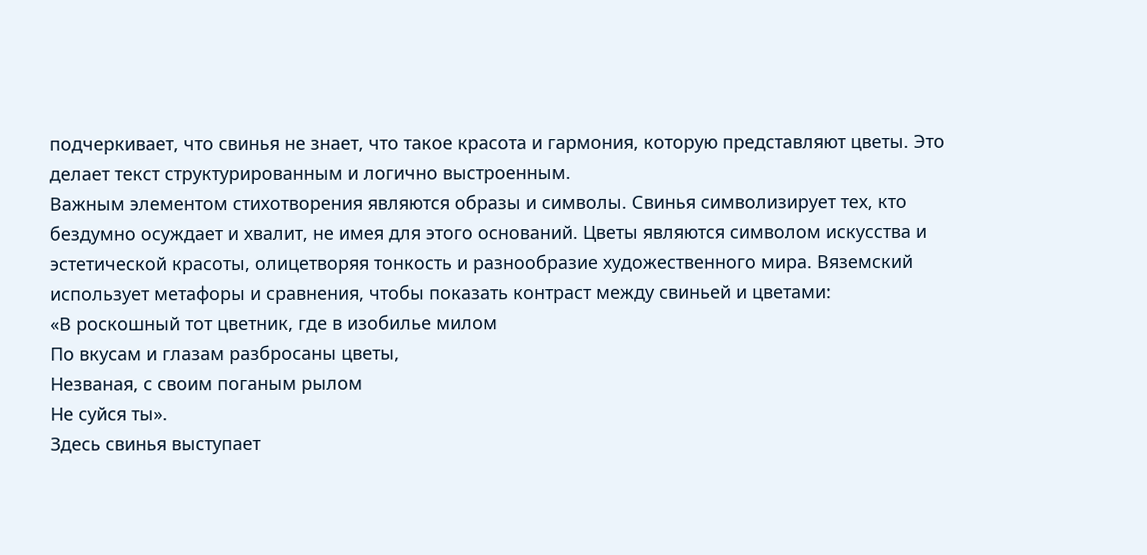подчеркивает, что свинья не знает, что такое красота и гармония, которую представляют цветы. Это делает текст структурированным и логично выстроенным.
Важным элементом стихотворения являются образы и символы. Свинья символизирует тех, кто бездумно осуждает и хвалит, не имея для этого оснований. Цветы являются символом искусства и эстетической красоты, олицетворяя тонкость и разнообразие художественного мира. Вяземский использует метафоры и сравнения, чтобы показать контраст между свиньей и цветами:
«В роскошный тот цветник, где в изобилье милом
По вкусам и глазам разбросаны цветы,
Незваная, с своим поганым рылом
Не суйся ты».
Здесь свинья выступает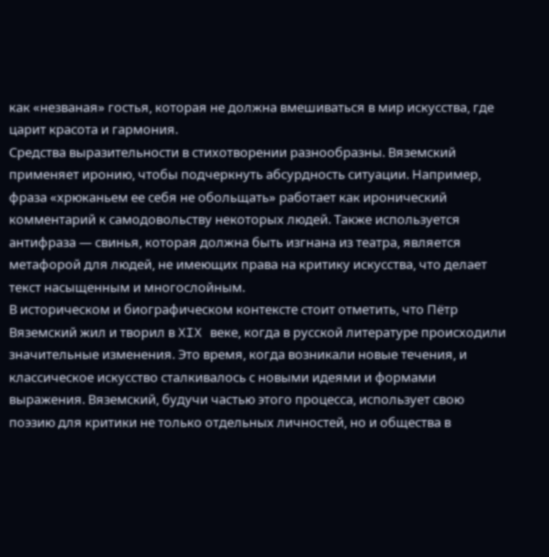как «незваная» гостья, которая не должна вмешиваться в мир искусства, где царит красота и гармония.
Средства выразительности в стихотворении разнообразны. Вяземский применяет иронию, чтобы подчеркнуть абсурдность ситуации. Например, фраза «хрюканьем ее себя не обольщать» работает как иронический комментарий к самодовольству некоторых людей. Также используется антифраза — свинья, которая должна быть изгнана из театра, является метафорой для людей, не имеющих права на критику искусства, что делает текст насыщенным и многослойным.
В историческом и биографическом контексте стоит отметить, что Пётр Вяземский жил и творил в XIX веке, когда в русской литературе происходили значительные изменения. Это время, когда возникали новые течения, и классическое искусство сталкивалось с новыми идеями и формами выражения. Вяземский, будучи частью этого процесса, использует свою поэзию для критики не только отдельных личностей, но и общества в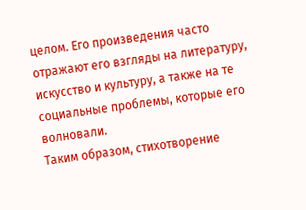целом. Его произведения часто отражают его взгляды на литературу, искусство и культуру, а также на те социальные проблемы, которые его волновали.
Таким образом, стихотворение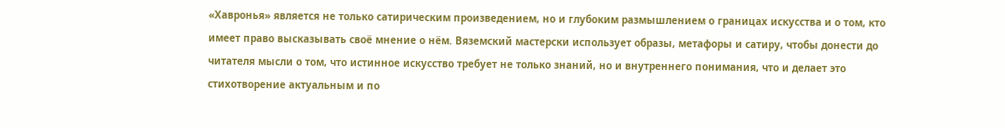«Хавронья» является не только сатирическим произведением, но и глубоким размышлением о границах искусства и о том, кто имеет право высказывать своё мнение о нём. Вяземский мастерски использует образы, метафоры и сатиру, чтобы донести до читателя мысли о том, что истинное искусство требует не только знаний, но и внутреннего понимания, что и делает это стихотворение актуальным и по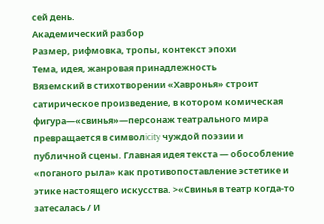сей день.
Академический разбор
Размер, рифмовка, тропы, контекст эпохи
Тема, идея, жанровая принадлежность
Вяземский в стихотворении «Хавронья» строит сатирическое произведение, в котором комическая фигура—«свинья»—персонаж театрального мира превращается в символicity чуждой поэзии и публичной сцены. Главная идея текста — обособление «поганого рыла» как противопоставление эстетике и этике настоящего искусства. >«Свинья в театр когда-то затесалась / И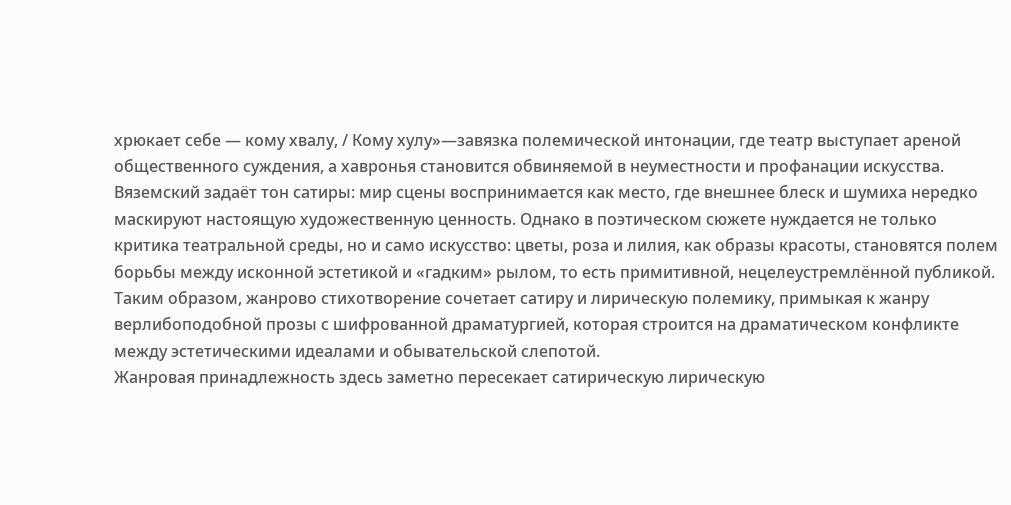хрюкает себе — кому хвалу, / Кому хулу»—завязка полемической интонации, где театр выступает ареной общественного суждения, а хавронья становится обвиняемой в неуместности и профанации искусства. Вяземский задаёт тон сатиры: мир сцены воспринимается как место, где внешнее блеск и шумиха нередко маскируют настоящую художественную ценность. Однако в поэтическом сюжете нуждается не только критика театральной среды, но и само искусство: цветы, роза и лилия, как образы красоты, становятся полем борьбы между исконной эстетикой и «гадким» рылом, то есть примитивной, нецелеустремлённой публикой. Таким образом, жанрово стихотворение сочетает сатиру и лирическую полемику, примыкая к жанру верлибоподобной прозы с шифрованной драматургией, которая строится на драматическом конфликте между эстетическими идеалами и обывательской слепотой.
Жанровая принадлежность здесь заметно пересекает сатирическую лирическую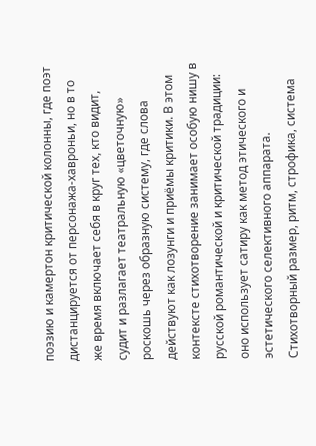поэзию и камертон критической колонны, где поэт дистанцируется от персонажа-хавроньи, но в то же время включает себя в круг тех, кто видит, судит и разлагает театральную «цветочную» роскошь через образную систему, где слова действуют как лозунги и приёмы критики. В этом контексте стихотворение занимает особую нишу в русской романтической и критической традиции: оно использует сатиру как метод этического и эстетического селективного аппарата.
Стихотворный размер, ритм, строфика, система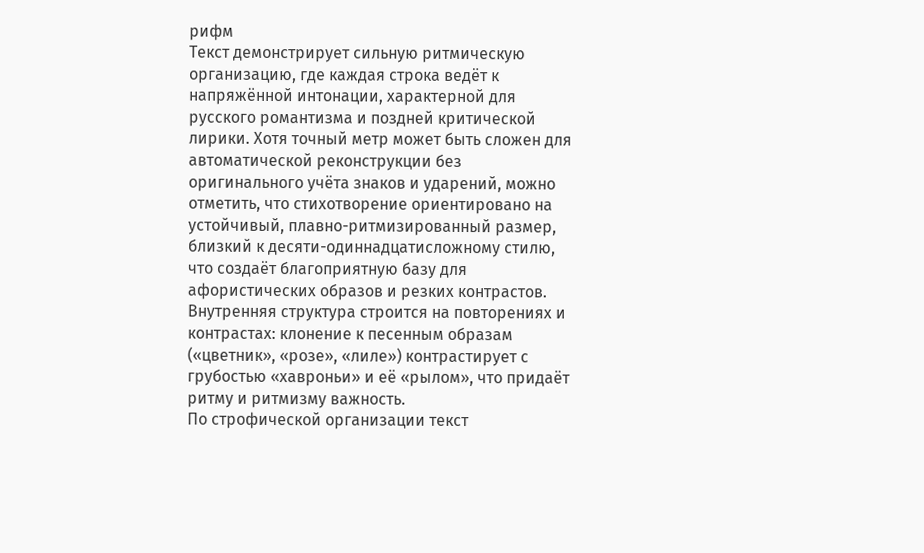рифм
Текст демонстрирует сильную ритмическую организацию, где каждая строка ведёт к напряжённой интонации, характерной для русского романтизма и поздней критической лирики. Хотя точный метр может быть сложен для автоматической реконструкции без оригинального учёта знаков и ударений, можно отметить, что стихотворение ориентировано на устойчивый, плавно-ритмизированный размер, близкий к десяти-одиннадцатисложному стилю, что создаёт благоприятную базу для афористических образов и резких контрастов. Внутренняя структура строится на повторениях и контрастах: клонение к песенным образам («цветник», «розе», «лиле») контрастирует с грубостью «хавроньи» и её «рылом», что придаёт ритму и ритмизму важность.
По строфической организации текст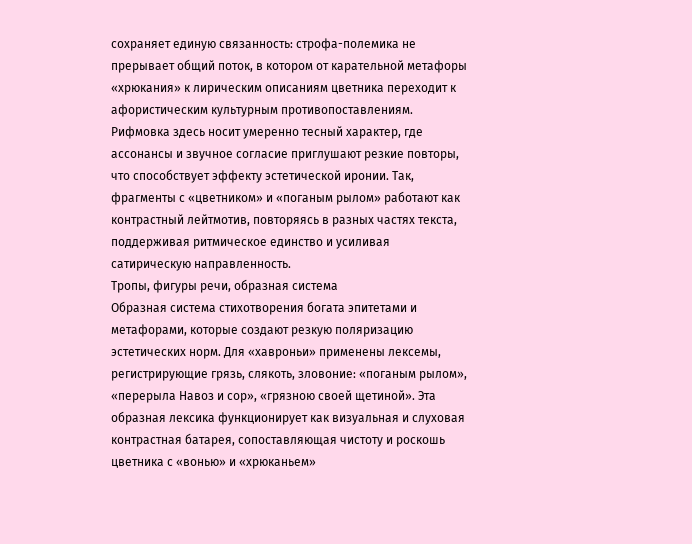сохраняет единую связанность: строфа-полемика не прерывает общий поток, в котором от карательной метафоры «хрюкания» к лирическим описаниям цветника переходит к афористическим культурным противопоставлениям. Рифмовка здесь носит умеренно тесный характер, где ассонансы и звучное согласие приглушают резкие повторы, что способствует эффекту эстетической иронии. Так, фрагменты с «цветником» и «поганым рылом» работают как контрастный лейтмотив, повторяясь в разных частях текста, поддерживая ритмическое единство и усиливая сатирическую направленность.
Тропы, фигуры речи, образная система
Образная система стихотворения богата эпитетами и метафорами, которые создают резкую поляризацию эстетических норм. Для «хавроньи» применены лексемы, регистрирующие грязь, слякоть, зловоние: «поганым рылом», «перерыла Навоз и сор», «грязною своей щетиной». Эта образная лексика функционирует как визуальная и слуховая контрастная батарея, сопоставляющая чистоту и роскошь цветника с «вонью» и «хрюканьем»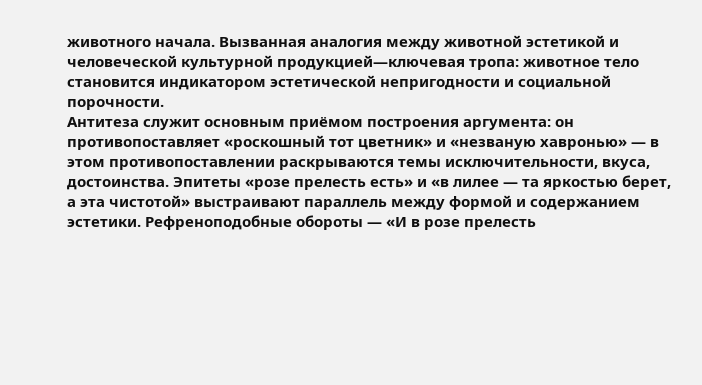животного начала. Вызванная аналогия между животной эстетикой и человеческой культурной продукцией—ключевая тропа: животное тело становится индикатором эстетической непригодности и социальной порочности.
Антитеза служит основным приёмом построения аргумента: он противопоставляет «роскошный тот цветник» и «незваную хавронью» — в этом противопоставлении раскрываются темы исключительности, вкуса, достоинства. Эпитеты «розе прелесть есть» и «в лилее — та яркостью берет, а эта чистотой» выстраивают параллель между формой и содержанием эстетики. Рефреноподобные обороты — «И в розе прелесть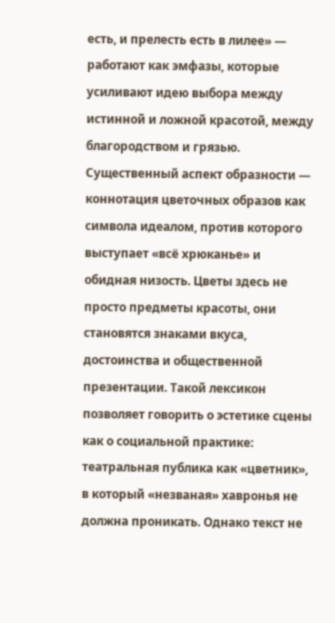есть, и прелесть есть в лилее» — работают как эмфазы, которые усиливают идею выбора между истинной и ложной красотой, между благородством и грязью.
Существенный аспект образности — коннотация цветочных образов как символа идеалом, против которого выступает «всё хрюканье» и обидная низость. Цветы здесь не просто предметы красоты, они становятся знаками вкуса, достоинства и общественной презентации. Такой лексикон позволяет говорить о эстетике сцены как о социальной практике: театральная публика как «цветник», в который «незваная» хавронья не должна проникать. Однако текст не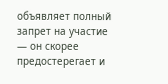объявляет полный запрет на участие — он скорее предостерегает и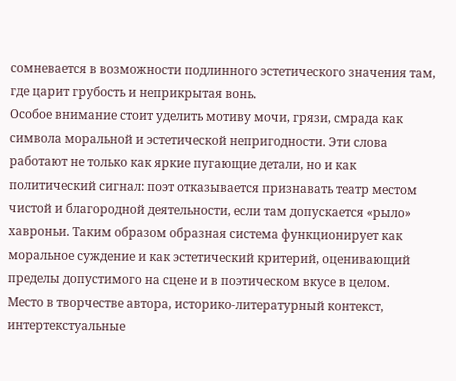сомневается в возможности подлинного эстетического значения там, где царит грубость и неприкрытая вонь.
Особое внимание стоит уделить мотиву мочи, грязи, смрада как символа моральной и эстетической непригодности. Эти слова работают не только как яркие пугающие детали, но и как политический сигнал: поэт отказывается признавать театр местом чистой и благородной деятельности, если там допускается «рыло» хавроньи. Таким образом образная система функционирует как моральное суждение и как эстетический критерий, оценивающий пределы допустимого на сцене и в поэтическом вкусе в целом.
Место в творчестве автора, историко-литературный контекст, интертекстуальные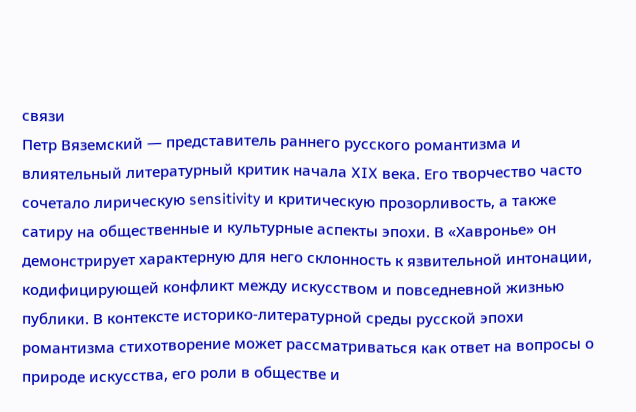связи
Петр Вяземский — представитель раннего русского романтизма и влиятельный литературный критик начала XIX века. Его творчество часто сочетало лирическую sensitivity и критическую прозорливость, а также сатиру на общественные и культурные аспекты эпохи. В «Хавронье» он демонстрирует характерную для него склонность к язвительной интонации, кодифицирующей конфликт между искусством и повседневной жизнью публики. В контексте историко-литературной среды русской эпохи романтизма стихотворение может рассматриваться как ответ на вопросы о природе искусства, его роли в обществе и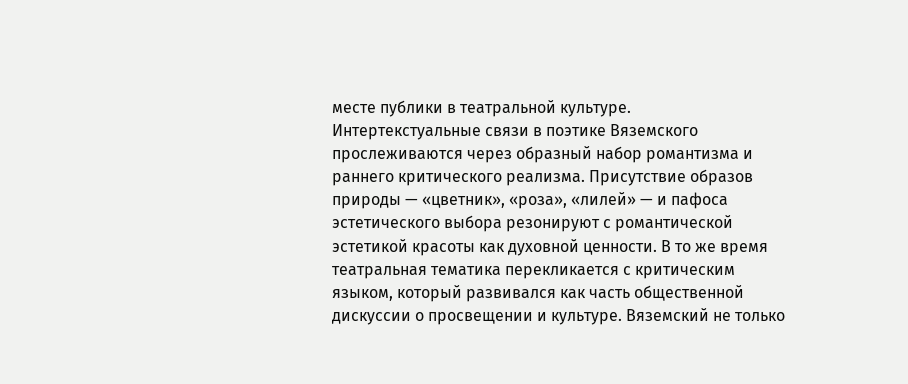месте публики в театральной культуре.
Интертекстуальные связи в поэтике Вяземского прослеживаются через образный набор романтизма и раннего критического реализма. Присутствие образов природы — «цветник», «роза», «лилей» — и пафоса эстетического выбора резонируют с романтической эстетикой красоты как духовной ценности. В то же время театральная тематика перекликается с критическим языком, который развивался как часть общественной дискуссии о просвещении и культуре. Вяземский не только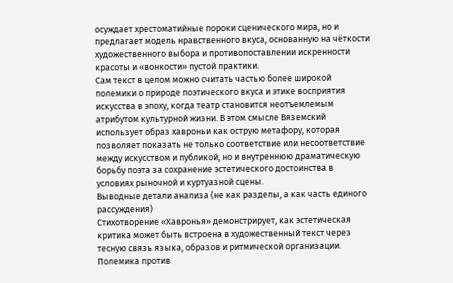осуждает хрестоматийные пороки сценического мира, но и предлагает модель нравственного вкуса, основанную на чёткости художественного выбора и противопоставлении искренности красоты и «вонкости» пустой практики.
Сам текст в целом можно считать частью более широкой полемики о природе поэтического вкуса и этике восприятия искусства в эпоху, когда театр становится неотъемлемым атрибутом культурной жизни. В этом смысле Вяземский использует образ хавроньи как острую метафору, которая позволяет показать не только соответствие или несоответствие между искусством и публикой, но и внутреннюю драматическую борьбу поэта за сохранение эстетического достоинства в условиях рыночной и куртуазной сцены.
Выводные детали анализа (не как разделы, а как часть единого рассуждения)
Стихотворение «Хавронья» демонстрирует, как эстетическая критика может быть встроена в художественный текст через тесную связь языка, образов и ритмической организации. Полемика против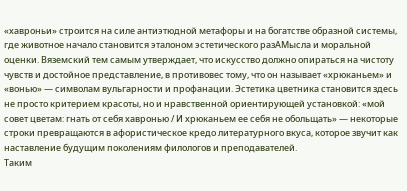«хавроньи» строится на силе антиэтюдной метафоры и на богатстве образной системы, где животное начало становится эталоном эстетического разAMысла и моральной оценки. Вяземский тем самым утверждает, что искусство должно опираться на чистоту чувств и достойное представление, в противовес тому, что он называет «хрюканьем» и «вонью» — символам вульгарности и профанации. Эстетика цветника становится здесь не просто критерием красоты, но и нравственной ориентирующей установкой: «мой совет цветам: гнать от себя хавронью / И хрюканьем ее себя не обольщать» — некоторые строки превращаются в афористическое кредо литературного вкуса, которое звучит как наставление будущим поколениям филологов и преподавателей.
Таким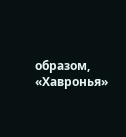образом, «Хавронья»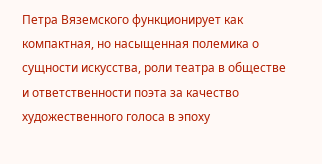Петра Вяземского функционирует как компактная, но насыщенная полемика о сущности искусства, роли театра в обществе и ответственности поэта за качество художественного голоса в эпоху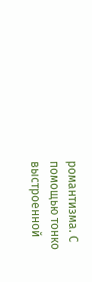романтизма. С помощью тонко выстроенной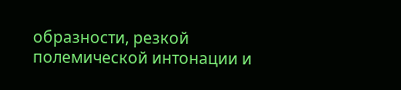образности, резкой полемической интонации и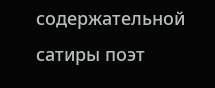содержательной сатиры поэт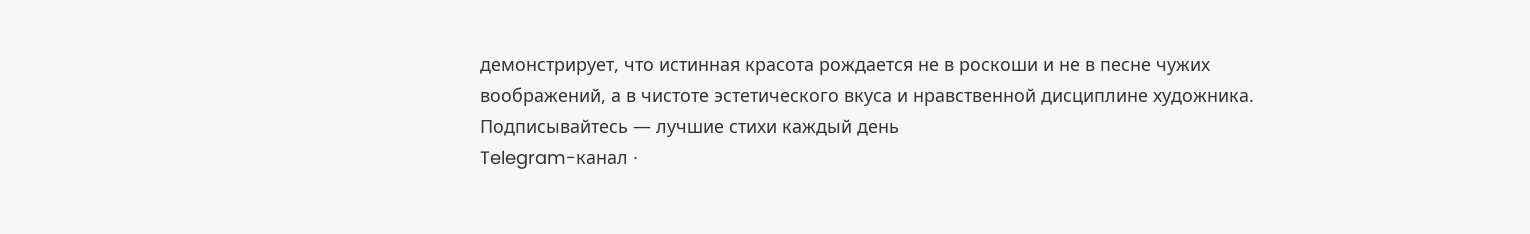демонстрирует, что истинная красота рождается не в роскоши и не в песне чужих воображений, а в чистоте эстетического вкуса и нравственной дисциплине художника.
Подписывайтесь — лучшие стихи каждый день
Telegram-канал ·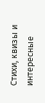Стихи, квизы и интересные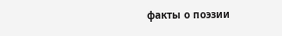факты о поэзии